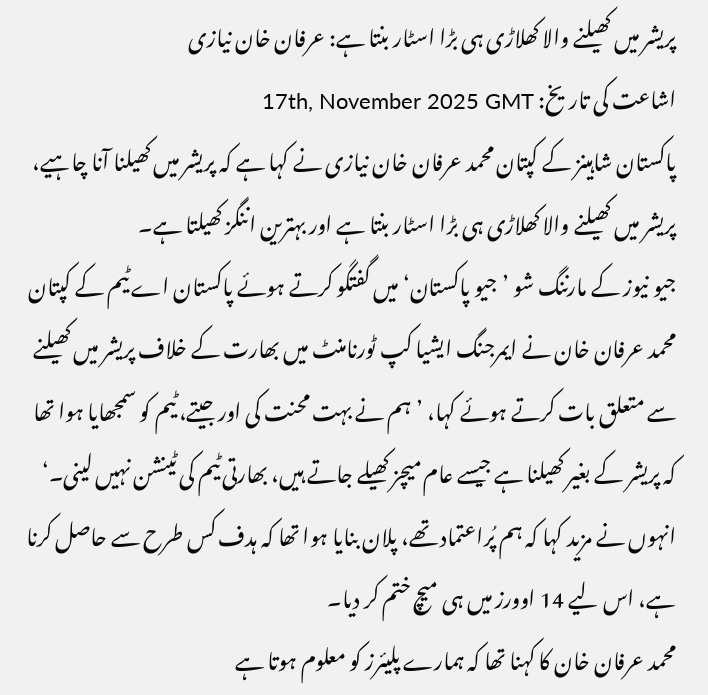پریشر میں کھیلنے والا کھلاڑی ہی بڑا اسٹار بنتا ہے: عرفان خان نیازی
اشاعت کی تاریخ: 17th, November 2025 GMT
پاکستان شاہینز کے کپتان محمد عرفان خان نیازی نے کہا ہے کہ پریشر میں کھیلنا آنا چاہیے، پریشر میں کھیلنے والا کھلاڑی ہی بڑا اسٹار بنتا ہے اور بہترین اننگز کھیلتا ہے۔
جیو نیوز کے مارننگ شو ’جیو پاکستان‘ میں گفتگو کرتے ہوئے پاکستان اے ٹیم کے کپتان محمد عرفان خان نے ایمرجنگ ایشیا کپ ٹورنامنٹ میں بھارت کے خلاف پریشر میں کھیلنے سے متعلق بات کرتے ہوئے کہا، ’ہم نے بہت محنت کی اور جیتے، ٹیم کو سمجھایا ہوا تھا کہ پریشر کے بغیر کھیلنا ہے جیسے عام میچز کھیلے جاتے ہیں، بھارتی ٹیم کی ٹینشن نہیں لینی۔‘
انہوں نے مزید کہا کہ ہم پُراعتماد تھے، پلان بنایا ہوا تھا کہ ہدف کس طرح سے حاصل کرنا ہے، اس لیے 14 اوورز میں ہی میچ ختم کر دیا۔
محمد عرفان خان کا کہنا تھا کہ ہمارے پلیئرز کو معلوم ہوتا ہے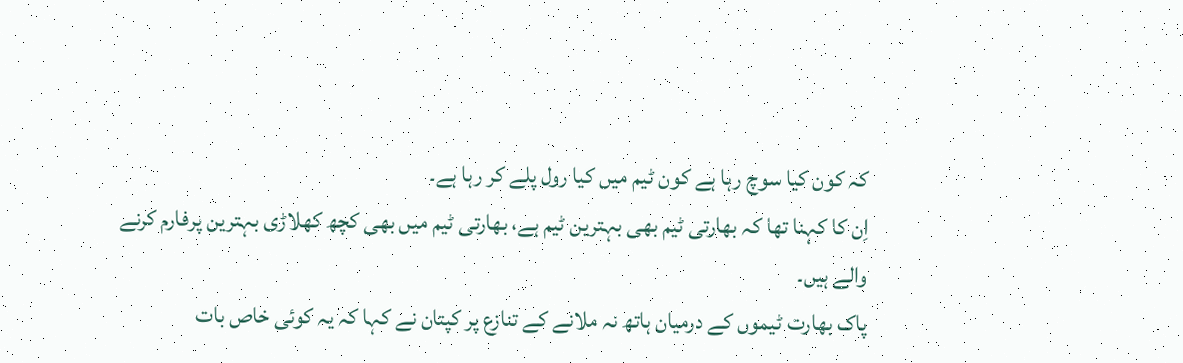کہ کون کیا سوچ رہا ہے کون ٹیم میں کیا رول پلے کر رہا ہے۔
اِن کا کہنا تھا کہ بھارتی ٹیم بھی بہترین ٹیم ہے، بھارتی ٹیم میں بھی کچھ کھلاڑی بہترین پرفارم کرنے والے ہیں۔
پاک بھارت ٹیموں کے درمیان ہاتھ نہ ملانے کے تنازع پر کپتان نے کہا کہ یہ کوئی خاص بات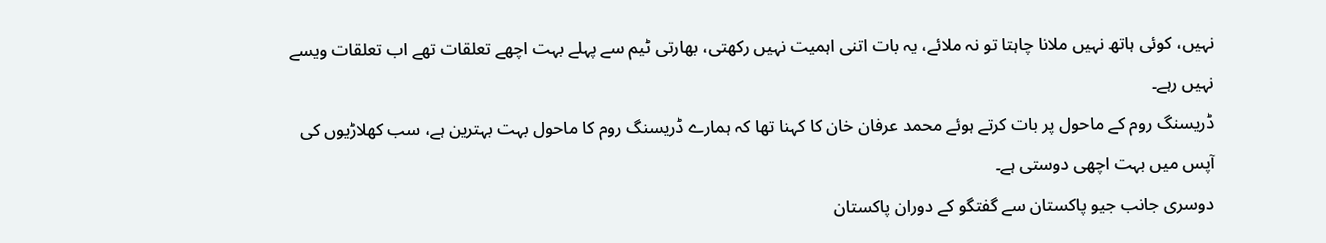نہیں، کوئی ہاتھ نہیں ملانا چاہتا تو نہ ملائے، یہ بات اتنی اہمیت نہیں رکھتی، بھارتی ٹیم سے پہلے بہت اچھے تعلقات تھے اب تعلقات ویسے نہیں رہے۔
ڈریسنگ روم کے ماحول پر بات کرتے ہوئے محمد عرفان خان کا کہنا تھا کہ ہمارے ڈریسنگ روم کا ماحول بہت بہترین ہے، سب کھلاڑیوں کی آپس میں بہت اچھی دوستی ہے۔
دوسری جانب جیو پاکستان سے گفتگو کے دوران پاکستان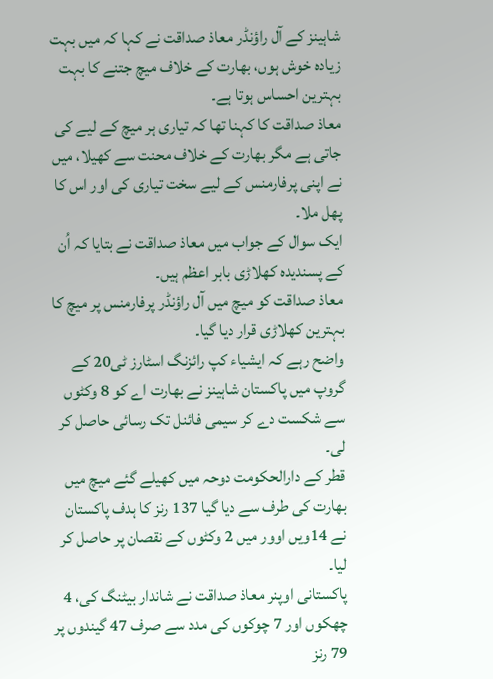شاہینز کے آل راؤنڈر معاذ صداقت نے کہا کہ میں بہت زیادہ خوش ہوں، بھارت کے خلاف میچ جتنے کا بہت بہترین احساس ہوتا ہے۔
معاذ صداقت کا کہنا تھا کہ تیاری ہر میچ کے لیے کی جاتی ہے مگر بھارت کے خلاف محنت سے کھیلا، میں نے اپنی پرفارمنس کے لیے سخت تیاری کی اور اس کا پھل ملا۔
ایک سوال کے جواب میں معاذ صداقت نے بتایا کہ اُن کے پسندیدہ کھلاڑی بابر اعظم ہیں۔
معاذ صداقت کو میچ میں آل راؤنڈر پرفارمنس پر میچ کا بہترین کھلاڑی قرار دیا گیا۔
واضح رہے کہ ایشیاء کپ رائزنگ اسٹارز ٹی20 کے گروپ میں پاکستان شاہینز نے بھارت اے کو 8 وکٹوں سے شکست دے کر سیمی فائنل تک رسائی حاصل کر لی۔
قطر کے دارالحکومت دوحہ میں کھیلے گئے میچ میں بھارت کی طرف سے دیا گیا 137 رنز کا ہدف پاکستان نے 14ویں اوور میں 2 وکٹوں کے نقصان پر حاصل کر لیا۔
پاکستانی اوپنر معاذ صداقت نے شاندار بیٹنگ کی، 4 چھکوں اور 7 چوکوں کی مدد سے صرف 47 گیندوں پر 79 رنز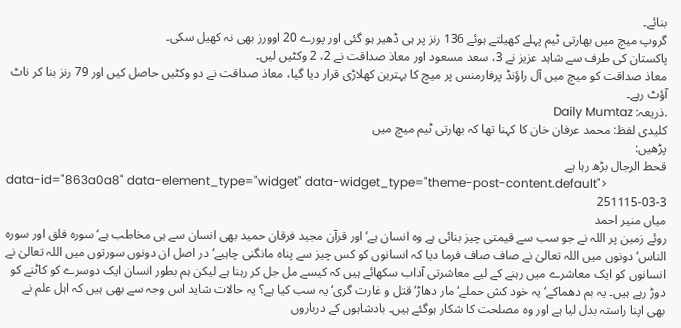بنائے۔
گروپ میچ میں بھارتی ٹیم پہلے کھیلتے ہوئے 136 رنز پر ہی ڈھیر ہو گئی اور پورے 20 اوورز بھی نہ کھیل سکی۔
پاکستان کی طرف سے شاہد عزیز نے 3، سعد مسعود اور معاذ صداقت نے 2، 2 وکٹیں لیں۔
معاذ صداقت کو میچ میں آل راؤنڈ پرفارمنس پر میچ کا بہترین کھلاڑی قرار دیا گیا، معاذ صداقت نے دو وکٹیں حاصل کیں اور 79 رنز بنا کر ناٹ آؤٹ رہے۔
.ذریعہ: Daily Mumtaz
کلیدی لفظ: محمد عرفان خان کا کہنا تھا کہ بھارتی ٹیم میچ میں
پڑھیں:
قحط الرجال بڑھ رہا ہے
data-id="863a0a8" data-element_type="widget" data-widget_type="theme-post-content.default">
251115-03-3
میاں منیر احمد
روئے زمین پر اللہ نے جو سب سے قیمتی چیز بنائی ہے وہ انسان ہے‘ اور قرآن مجید فرقان حمید بھی انسان سے ہی مخاطب ہے‘ سورہ فلق اور سورہ الناس‘ دونوں میں اللہ تعالیٰ نے صاف صاف فرما دیا کہ انسانوں کو کس چیز سے پناہ مانگنی چاہیے‘ در اصل ان دونوں سورتوں میں اللہ تعالیٰ نے انسانوں کو ایک معاشرے میں رہنے کے لیے معاشرتی آداب سکھائے ہیں کہ کیسے مل جل کر رہنا ہے لیکن ہم بطور انسان ایک دوسرے کو کاٹنے کو دوڑ رہے ہیں۔ یہ بم دھماکے‘ یہ خود کش حملے‘ مار دھاڑ‘ قتل و غارت گری‘ یہ سب کیا ہے؟ یہ حالات شاید اس وجہ سے بھی ہیں کہ اہل علم نے بھی اپنا راستہ بدل لیا ہے اور وہ مصلحت کا شکار ہوگئے ہیں۔ بادشاہوں کے درباروں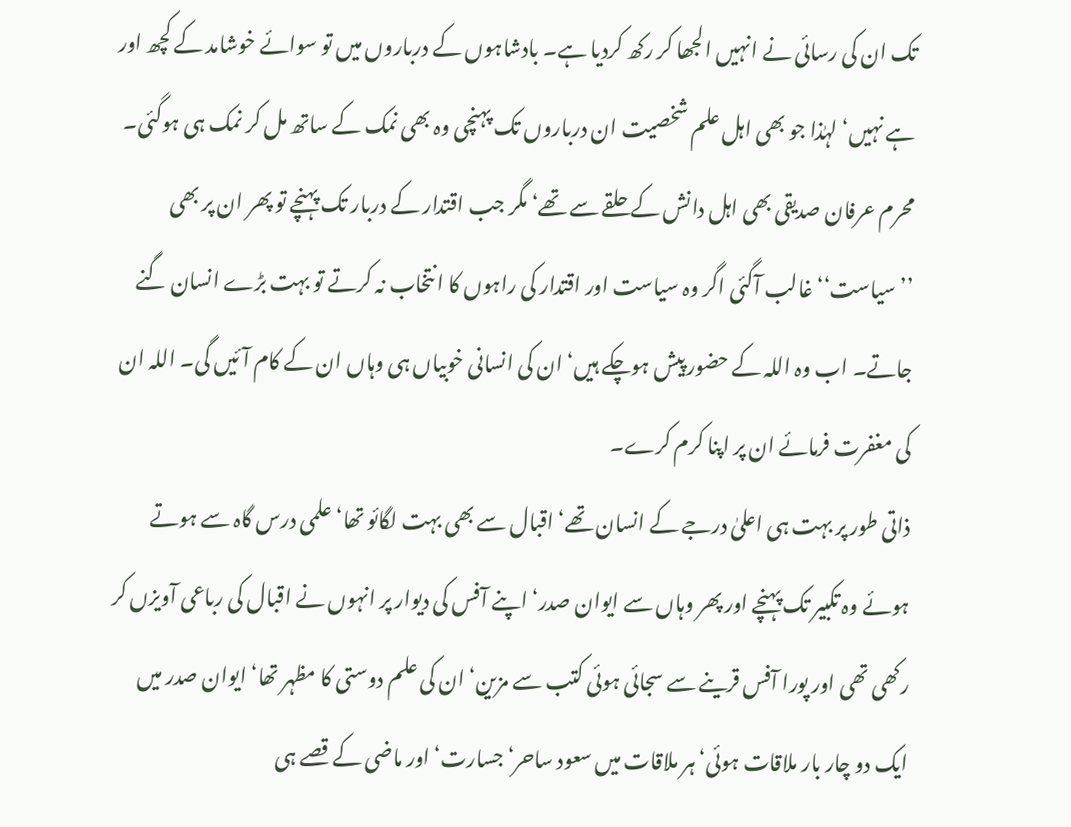تک ان کی رسائی نے انہیں الجھا کر رکھ کردیا ہے۔ بادشاہوں کے درباروں میں تو سوائے خوشامد کے کچھ اور ہے نہیں‘ لہٰذا جو بھی اہل علم شخصیت ان درباروں تک پہنچی وہ بھی نمک کے ساتھ مل کر نمک ہی ہوگئی۔ محرم عرفان صدیقی بھی اہل دانش کے حلقے سے تھے‘ مگر جب اقتدار کے دربار تک پہنچے تو پھر ان پر بھی ’’سیاست‘‘ غالب آگئی اگر وہ سیاست اور اقتدار کی راہوں کا انتخاب نہ کرتے تو بہت بڑے انسان گنے جاتے۔ اب وہ اللہ کے حضور پیش ہوچکے ہیں‘ ان کی انسانی خوبیاں ہی وہاں ان کے کام آئیں گی۔ اللہ ان کی مغفرت فرمائے ان پر اپنا کرم کرے۔
ذاتی طور پر بہت ہی اعلیٰ درجے کے انسان تھے‘ اقبال سے بھی بہت لگائو تھا‘ علمی درس گاہ سے ہوتے ہوئے وہ تکبیر تک پہنچے اور پھر وہاں سے ایوان صدر‘ اپنے آفس کی دیوار پر انہوں نے اقبال کی رباعی آویزں کر رکھی تھی اور پورا آفس قرینے سے سجائی ہوئی کتب سے مزین‘ ان کی علم دوستی کا مظہر تھا‘ ایوان صدر میں ایک دو چار بار ملاقات ہوئی‘ ہر ملاقات میں سعود ساحر‘ جسارت‘ اور ماضی کے قصے ہی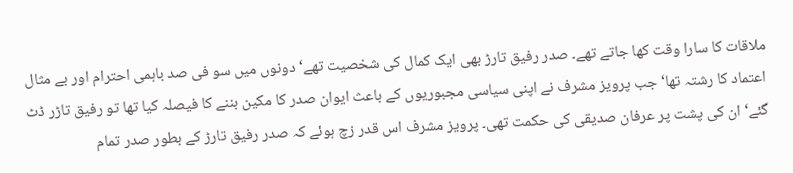ملاقات کا سارا وقت کھا جاتے تھے۔ صدر رفیق تارڑ بھی ایک کمال کی شخصیت تھے‘ دونوں میں سو فی صد باہمی احترام اور بے مثال اعتماد کا رشتہ تھا‘ جب پرویز مشرف نے اپنی سیاسی مجبوریوں کے باعث ایوان صدر کا مکین بننے کا فیصلہ کیا تھا تو رفیق تاڑر ڈٹ گئے‘ ان کی پشت پر عرفان صدیقی کی حکمت تھی۔ پرویز مشرف اس قدر زچ ہوئے کہ صدر رفیق تارڑ کے بطور صدر تمام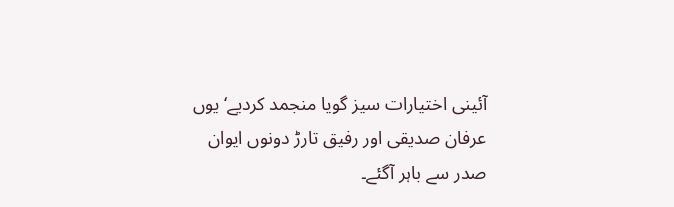آئینی اختیارات سیز گویا منجمد کردیے‘ یوں عرفان صدیقی اور رفیق تارڑ دونوں ایوان صدر سے باہر آگئے۔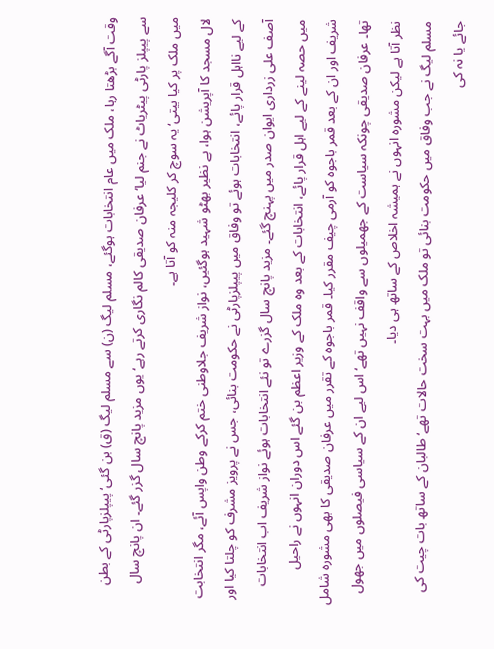وقت آگے بڑھتا رہا، ملک میں عام انتخابات ہوگئے، مسلم لیگ (ن) سے مسلم لیگ (ق) بن گئی‘ پیپلزپارٹی کے بطن سے پیپلز پارٹی پیٹریاٹ نے جنم لیا‘ عرفان صدیقی کالم نگاری کرتے رہے‘ یوں مزید پانچ سال گزر گئے۔ ان پانچ سال میں ملک پر کیا بیتی‘ یہ سوچ کر کلیجہ منہ کو آتا ہے۔
لال مسجد کا آپریشن ہوا، بے نظیر بھٹو شہید ہوگئیں، نواز شریف جلاوطنی ختم کرکے وطن واپس آئے، مگر انتخابت کے لیے نااہل قرار پائے، انتخابات ہوئے تو وفاق میں پیپلزپارٹی نے حکومت بنائی، جس نے پرویز مشرف کو چلتا کیا اور آصف علی زرداری ایوان صدر میں پہنچ گئے۔ مزید پانچ سال گزرے تو نئے انتخابات ہوئے نواز شریف اب انتخابات میں حصہ لینے کے لیے اہل قرار پائے، انتخابات کے بعد وہ ملک کے وزیر اعظم بن گئے اس دوران انہوں نے راحیل شریف اور ان کے بعد قمر باجوہ کو آرمی چیف مقرر کیا۔ قمر باجوہ کے تقرر میں عرفان صدیقی کا بھی مشورہ شامل تھا۔ عرفان صدیقی چونکہ سیاست کے جھمیلوں سے واقف نہیں تھے‘ اس لیے ان کے سیاسی فیصلوں میں جھول نظر آتا ہے لیکن مشورہ انہوں نے ہمیشہ اخلاص کے ساتھ ہی دیا۔
مسلم لیگ نے جب وفاق میں حکومت بنائی تو ملک میں بہت سخت حالات تھے‘ طالبان کے ساتھ بات چیت کی جائے یا نہ کی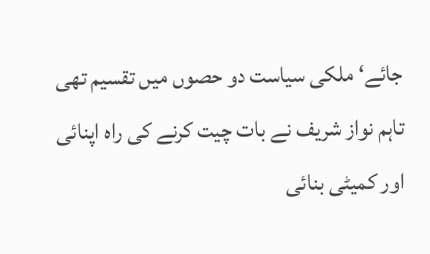جائے‘ ملکی سیاست دو حصوں میں تقسیم تھی تاہم نواز شریف نے بات چیت کرنے کی راہ اپنائی اور کمیٹی بنائی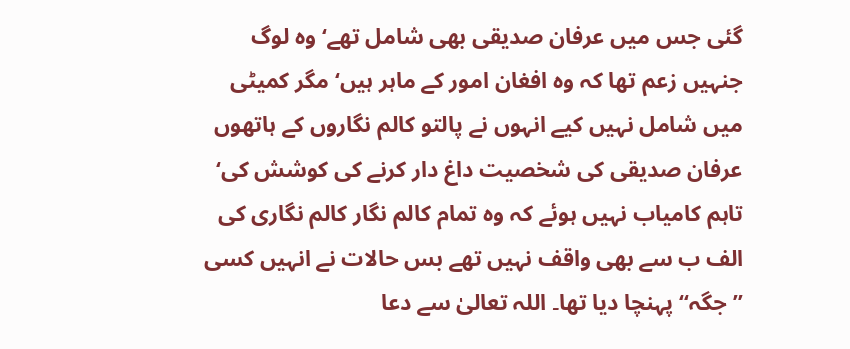گئی جس میں عرفان صدیقی بھی شامل تھے‘ وہ لوگ جنہیں زعم تھا کہ وہ افغان امور کے ماہر ہیں‘ مگر کمیٹی میں شامل نہیں کیے انہوں نے پالتو کالم نگاروں کے ہاتھوں عرفان صدیقی کی شخصیت داغ دار کرنے کی کوشش کی‘ تاہم کامیاب نہیں ہوئے کہ وہ تمام کالم نگار کالم نگاری کی الف ب سے بھی واقف نہیں تھے بس حالات نے انہیں کسی ’’جگہ‘‘ پہنچا دیا تھا۔ اللہ تعالیٰ سے دعا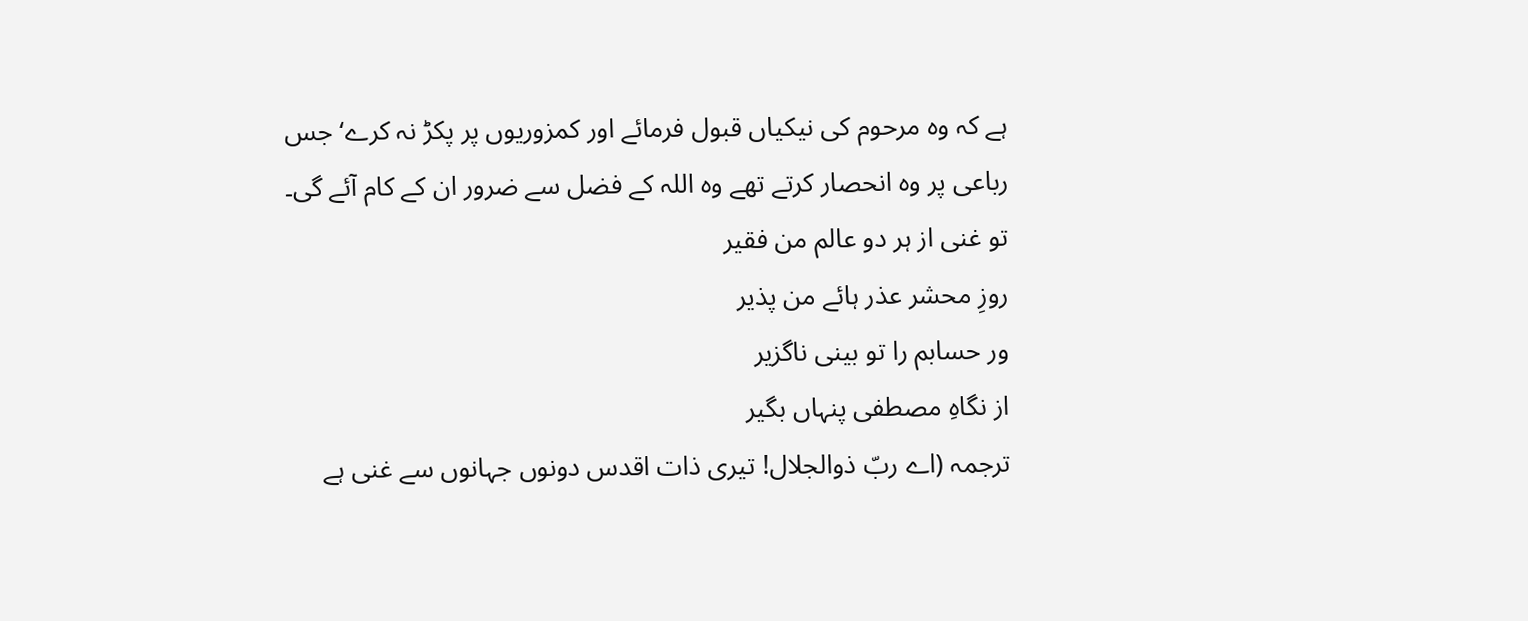ہے کہ وہ مرحوم کی نیکیاں قبول فرمائے اور کمزوریوں پر پکڑ نہ کرے‘ جس رباعی پر وہ انحصار کرتے تھے وہ اللہ کے فضل سے ضرور ان کے کام آئے گی۔
تو غنی از ہر دو عالم من فقیر
روزِ محشر عذر ہائے من پذیر
ور حسابم را تو بینی ناگزیر
از نگاہِ مصطفی پنہاں بگیر
ترجمہ (اے ربّ ذوالجلال! تیری ذات اقدس دونوں جہانوں سے غنی ہے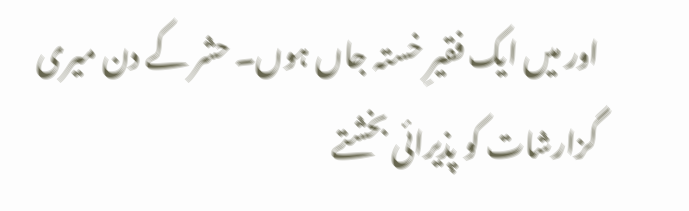اور میں ایک فقیرِ خستہ جاں ہوں۔ حشر کے دن میری گزارشات کو پذیرائی بخشتے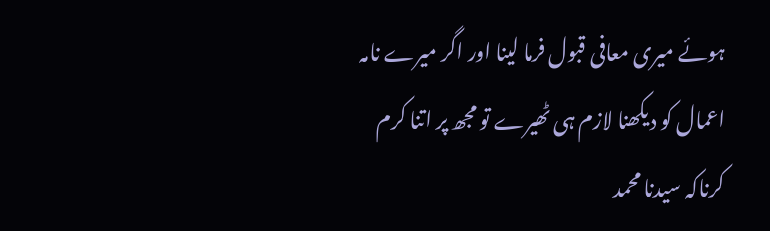ہوئے میری معافی قبول فرما لینا اور اگر میرے نامہ اعمال کو دیکھنا لازم ہی ٹھیرے تو مجھ پر اتنا کرم کرناکہ سیدنا محمد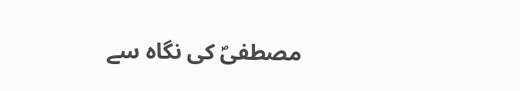مصطفیؐ کی نگاہ سے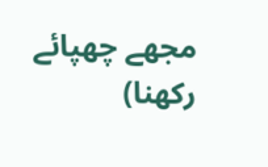مجھے چھپائے رکھنا)